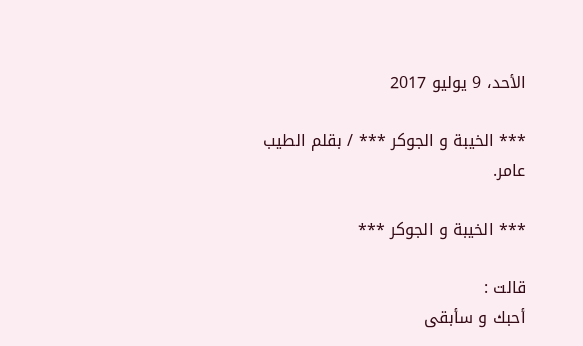الأحد، 9 يوليو 2017

*** الخيبة و الجوكر *** / بقلم الطيب عامر.

*** الخيبة و الجوكر ***

قالت :
أحبك و سأبقى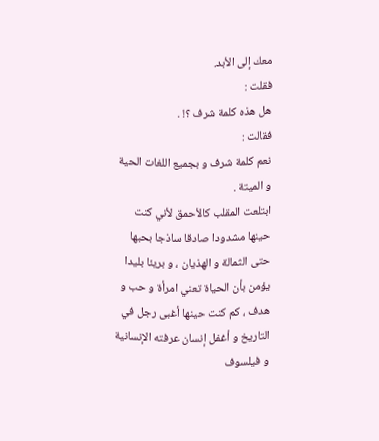معك إلى الأبد.
فقلت :
هل هذه كلمة شرف ؟! .
فقالت :
نعم كلمة شرف و بجميع اللغات الحية و الميتة .
ابتلعت المقلب كالأحمق لأني كنت حينها مشدودا صادقا ساذجا بحبها حتى الثمالة و الهذيان ، و بريئا بليدا يؤمن بأن الحياة تعني امرأة و حب و هدف ، كم كنت حينها أغبى رجل في التاريخ و أغفل إنسان عرفته الإنسانية و فيلسوف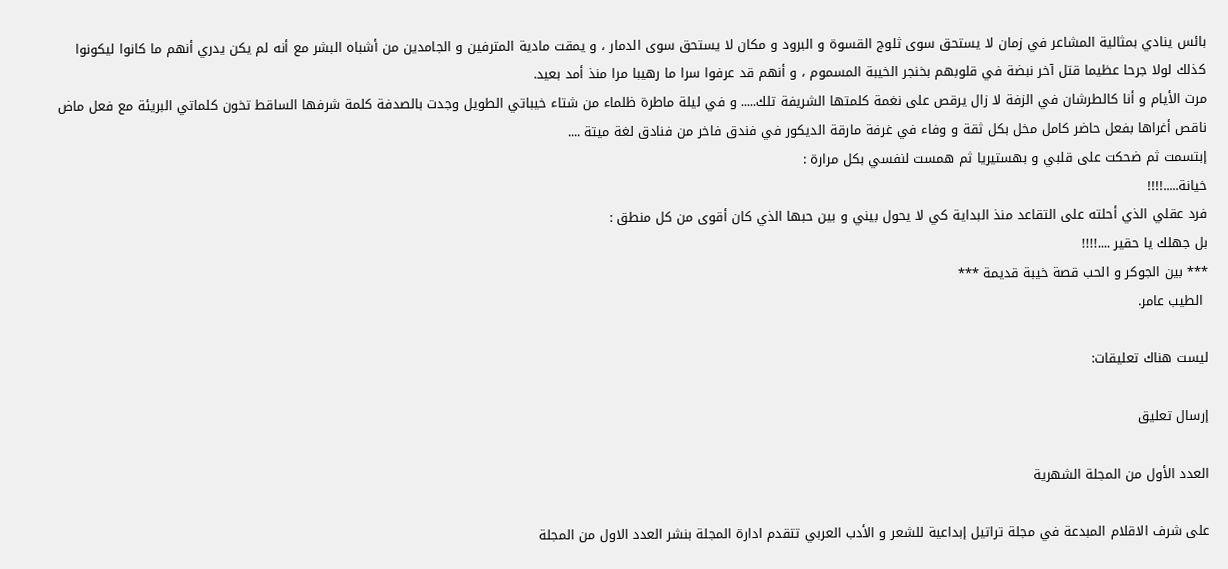بائس ينادي بمثالية المشاعر في زمان لا يستحق سوى ثلوج القسوة و البرود و مكان لا يستحق سوى الدمار ، و يمقت مادية المترفين و الجامدين من أشباه البشر مع أنه لم يكن يدري أنهم ما كانوا ليكونوا كذلك لولا جرحا عظيما قتل آخر نبضة في قلوبهم بخنجر الخيبة المسموم ، و أنهم قد عرفوا سرا ما رهيبا مرا منذ أمد بعيد.
مرت الأيام و أنا كالطرشان في الزفة لا زال يرقص على نغمة كلمتها الشريفة تلك..... و في ليلة ماطرة ظلماء من شتاء خيباتي الطويل وجدت بالصدفة كلمة شرفها الساقط تخون كلماتي البريئة مع فعل ماض ناقص أغراها بفعل حاضر كامل مخل بكل ثقة و وفاء في غرفة مارقة الديكور في فندق فاخر من فنادق لغة ميتة ....
إبتسمت ثم ضحكت على قلبي و بهستيريا ثم همست لنفسي بكل مرارة :
خيانة.....!!!!
فرد عقلي الذي أحلته على التقاعد منذ البداية كي لا يحول بيني و بين حبها الذي كان أقوى من كل منطق :
بل جهلك يا حقير ....!!!!
*** بين الجوكر و الحب قصة خيبة قديمة ***
 الطيب عامر.

ليست هناك تعليقات:

إرسال تعليق

العدد الأول من المجلة الشهرية

على شرف الاقلام المبدعة في مجلة تراتيل إبداعية للشعر و الأدب العربي تتقدم ادارة المجلة بنشر العدد الاول من المجلة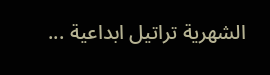الشهرية تراتيل ابداعية ...